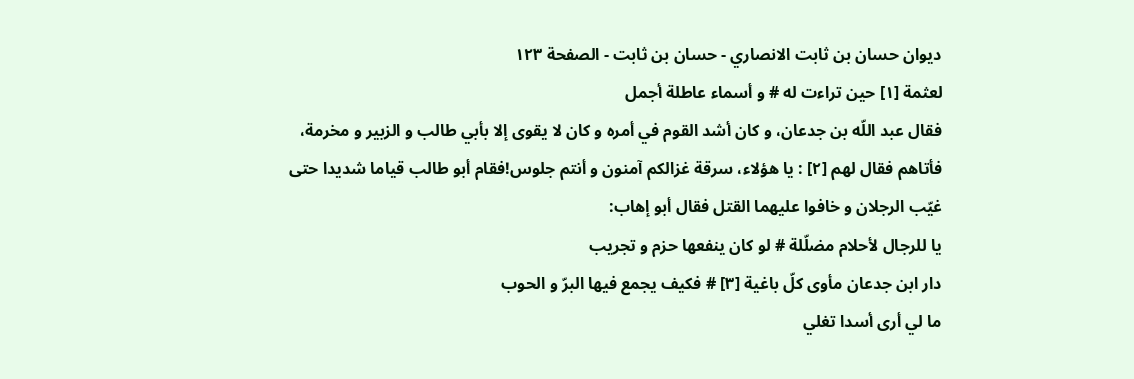ديوان حسان بن ثابت الانصاري - حسان بن ثابت - الصفحة ١٢٣
لعثمة [١] حين تراءت له # و أسماء عاطلة أجمل
فقال عبد اللّه بن جدعان، و كان أشد القوم في أمره و كان لا يقوى إلا بأبي طالب و الزبير و مخرمة، فأتاهم فقال لهم [٢] : يا هؤلاء، سرقة غزالكم آمنون و أنتم جلوس!فقام أبو طالب قياما شديدا حتى غيّب الرجلان و خافوا عليهما القتل فقال أبو إهاب:
يا للرجال لأحلام مضلّلة # لو كان ينفعها حزم و تجريب
دار ابن جدعان مأوى كلّ باغية [٣] # فكيف يجمع فيها البرّ و الحوب
ما لي أرى أسدا تغلي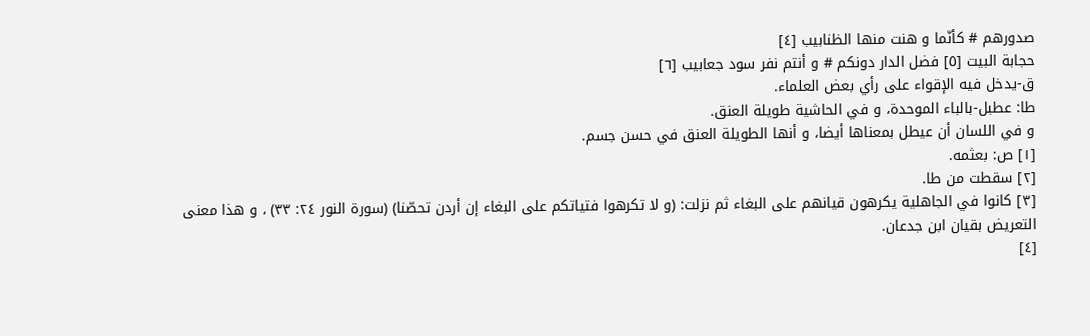صدورهم # كأنّما و هنت منها الظنابيب [٤]
حجابة البيت [٥] فضل الدار دونكم # و أنتم نفر سود جعابيب [٦]
ق-يدخل فيه الإقواء على رأي بعض العلماء.
طا: عطبل-بالباء الموحدة، و في الحاشية طويلة العنق.
و في اللسان أن عيطل بمعناها أيضا، و أنها الطويلة العنق في حسن جسم.
[١] ص: بعثمه.
[٢] سقطت من طا.
[٣] كانوا في الجاهلية يكرهون قيانهم على البغاء ثم نزلت: (و لا تكرهوا فتياتكم على البغاء إن أردن تحصّنا) (سورة النور ٢٤: ٣٣) ، و هذا معنى التعريض بقيان ابن جدعان.
[٤]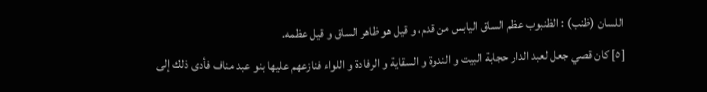اللسان (ظنب) : الظنبوب عظم الساق اليابس من قدم، و قيل هو ظاهر الساق و قيل عظمه.
[٥] كان قصي جعل لعبد الدار حجابة البيت و الندوة و السقاية و الرفادة و اللواء فنازعهم عليها بنو عبد مناف فأدى ذلك إلى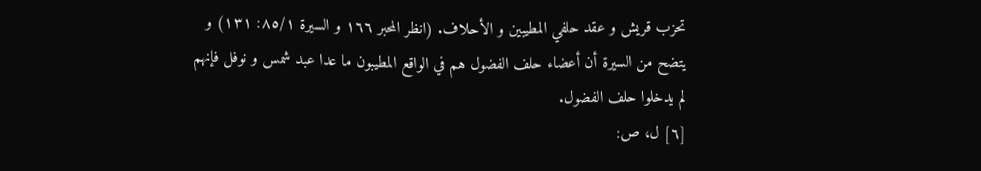تحزب قريش و عقد حلفي المطيبين و الأحلاف. (انظر المحبر ١٦٦ و السيرة ٨٥/١: ١٣١) و يتضح من السيرة أن أعضاء حلف الفضول هم في الواقع المطيبون ما عدا عبد شمس و نوفل فإنهم لم يدخلوا حلف الفضول.
[٦] ل، ص: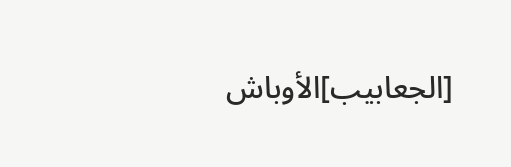[الجعابيب]الأوباش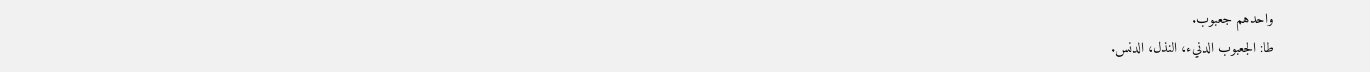واحدهم جعبوب.
طا: الجعبوب الدنيء، النذل، الدنس.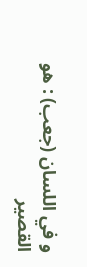و في اللسان (جعب) : هو القصير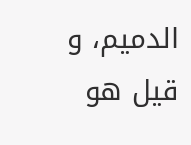الدميم، و قيل هو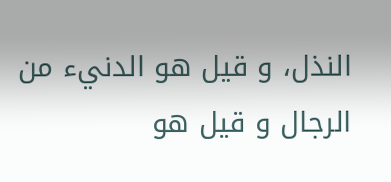النذل، و قيل هو الدنيء من الرجال و قيل هو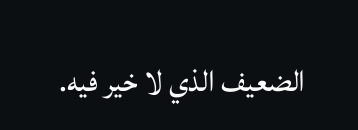الضعيف الذي لا خير فيه.